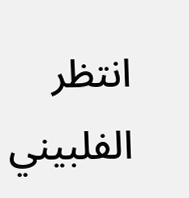انتظر الفلبيني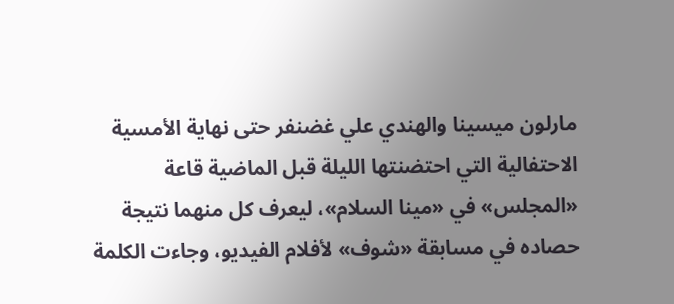مارلون ميسينا والهندي علي غضنفر حتى نهاية الأمسية الاحتفالية التي احتضنتها الليلة قبل الماضية قاعة «المجلس» في «مينا السلام»، ليعرف كل منهما نتيجة حصاده في مسابقة «شوف» لأفلام الفيديو، وجاءت الكلمة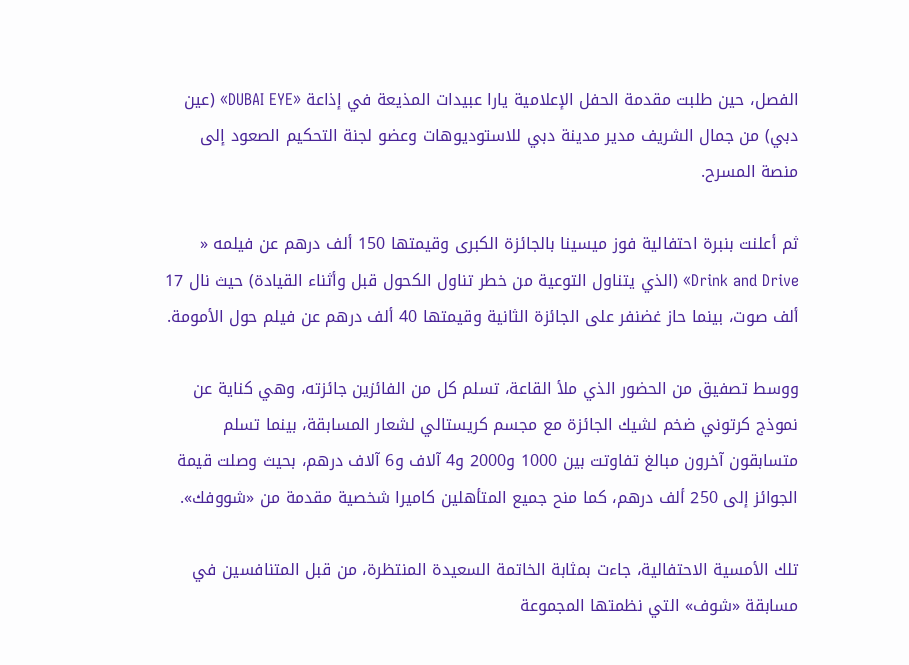الفصل، حين طلبت مقدمة الحفل الإعلامية يارا عبيدات المذيعة في إذاعة «DUBAI EYE» (عين دبي) من جمال الشريف مدير مدينة دبي للاستوديوهات وعضو لجنة التحكيم الصعود إلى منصة المسرح.

ثم أعلنت بنبرة احتفالية فوز ميسينا بالجائزة الكبرى وقيمتها 150 ألف درهم عن فيلمه « Drink and Drive» (الذي يتناول التوعية من خطر تناول الكحول قبل وأثناء القيادة) حيث نال 17 ألف صوت، بينما حاز غضنفر على الجائزة الثانية وقيمتها 40 ألف درهم عن فيلم حول الأمومة.

ووسط تصفيق من الحضور الذي ملأ القاعة، تسلم كل من الفائزين جائزته، وهي كناية عن نموذج كرتوني ضخم لشيك الجائزة مع مجسم كريستالي لشعار المسابقة، بينما تسلم متسابقون آخرون مبالغ تفاوتت بين 1000 و2000 و4 آلاف و6 آلاف درهم، بحيث وصلت قيمة الجوائز إلى 250 ألف درهم، كما منح جميع المتأهلين كاميرا شخصية مقدمة من «شووفك».

تلك الأمسية الاحتفالية، جاءت بمثابة الخاتمة السعيدة المنتظرة، من قبل المتنافسين في مسابقة «شوف» التي نظمتها المجموعة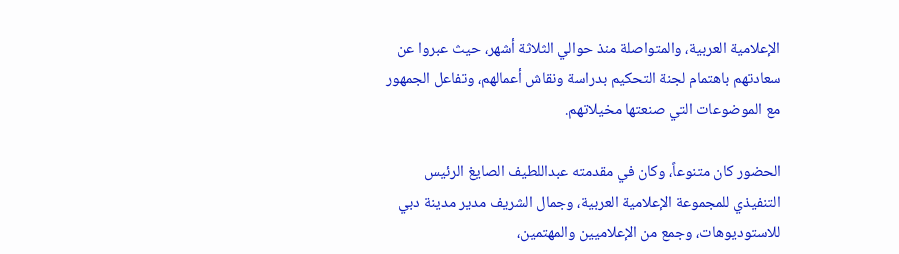الإعلامية العربية، والمتواصلة منذ حوالي الثلاثة أشهر، حيث عبروا عن سعادتهم باهتمام لجنة التحكيم بدراسة ونقاش أعمالهم، وتفاعل الجمهور مع الموضوعات التي صنعتها مخيلاتهم.

الحضور كان متنوعاً، وكان في مقدمته عبداللطيف الصايغ الرئيس التنفيذي للمجموعة الإعلامية العربية، وجمال الشريف مدير مدينة دبي للاستوديوهات، وجمع من الإعلاميين والمهتمين،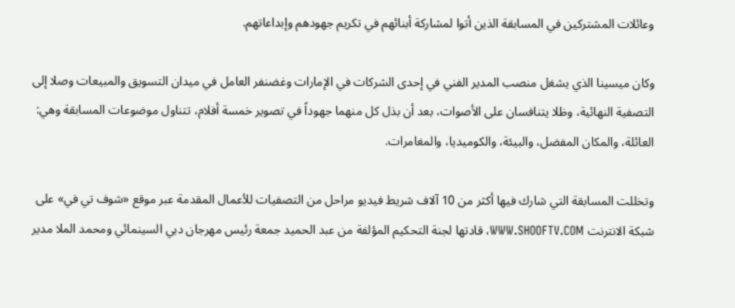وعائلات المشتركين في المسابقة الذين أتوا لمشاركة أبنائهم في تكريم جهودهم وإبداعاتهم.

وكان ميسينا الذي يشغل منصب المدير الفني في إحدى الشركات في الإمارات وغضنفر العامل في ميدان التسويق والمبيعات وصلا إلى التصفية النهائية، وظلا يتنافسان على الأصوات، بعد أن بذل كل منهما جهوداً في تصوير خمسة أفلام، تتناول موضوعات المسابقة وهي: العائلة، والمكان المفضل، والبيئة، والكوميديا، والمغامرات.

وتخللت المسابقة التي شارك فيها أكثر من 10 آلاف شريط فيديو مراحل من التصفيات للأعمال المقدمة عبر موقع «شوف تي في» على شبكة الانترنت WWW.SHOOFTV.COM، قادتها لجنة التحكيم المؤلفة من عبد الحميد جمعة رئيس مهرجان دبي السينمائي ومحمد الملا مدير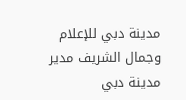مدينة دبي للإعلام وجمال الشريف مدير مدينة دبي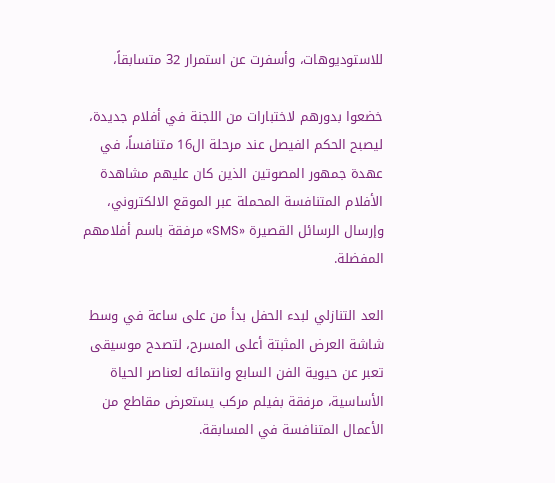للاستوديوهات، وأسفرت عن استمرار 32 متسابقاً،

خضعوا بدورهم لاختبارات من اللجنة في أفلام جديدة، ليصبح الحكم الفيصل عند مرحلة ال16 متنافساً، في عهدة جمهور المصوتين الذين كان عليهم مشاهدة الأفلام المتنافسة المحملة عبر الموقع الالكتروني، وإرسال الرسائل القصيرة «SMS» مرفقة باسم أفلامهم المفضلة.

العد التنازلي لبدء الحفل بدأ من على ساعة في وسط شاشة العرض المثبتة أعلى المسرح، لتصدح موسيقى تعبر عن حيوية الفن السابع وانتمائه لعناصر الحياة الأساسية، مرفقة بفيلم مركب يستعرض مقاطع من الأعمال المتنافسة في المسابقة.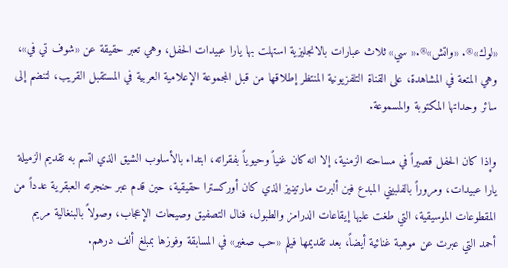«لوك»®. «واتش»®.« سي» ثلاث عبارات بالانجليزية استهلت بها يارا عبيدات الحفل، وهي تعبر حقيقة عن «شوف تي في»، وهي المتعة في المشاهدة، على القناة التلفزيونية المنتظر إطلاقها من قبل المجموعة الإعلامية العربية في المستقبل القريب، لتنضم إلى سائر وحداتها المكتوبة والمسموعة.

وإذا كان الحفل قصيراً في مساحته الزمنية، إلا انه كان غنياً وحيوياً بفقراته، ابتداء بالأسلوب الشيق الذي اتسم به تقديم الزميلة يارا عبيدات، ومروراً بالفلبيني المبدع فين ألبرت مارتينيز الذي كان أوركسترا حقيقية، حين قدم عبر حنجرته العبقرية عدداً من المقطوعات الموسيقية، التي طغت عليها إيقاعات الدرامز والطبول، فنال التصفيق وصيحات الإعجاب، وصولاً بالبنغالية مريم أحمد التي عبرت عن موهبة غنائية أيضاً، بعد تقديمها فيلم «حب صغير» في المسابقة وفوزها بمبلغ ألف درهم.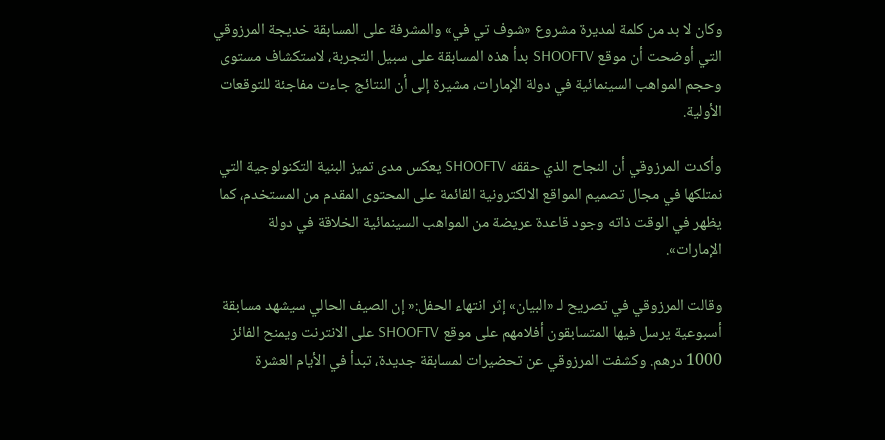وكان لا بد من كلمة لمديرة مشروع «شوف تي في» والمشرفة على المسابقة خديجة المرزوقي التي أوضحت أن موقع SHOOFTV بدأ هذه المسابقة على سبيل التجربة، لاستكشاف مستوى وحجم المواهب السينمائية في دولة الإمارات، مشيرة إلى أن النتائج جاءت مفاجئة للتوقعات الأولية.

وأكدت المرزوقي أن النجاح الذي حققه SHOOFTV يعكس مدى تميز البنية التكنولوجية التي نمتلكها في مجال تصميم المواقع الالكترونية القائمة على المحتوى المقدم من المستخدم، كما يظهر في الوقت ذاته وجود قاعدة عريضة من المواهب السينمائية الخلاقة في دولة الإمارات».

وقالت المرزوقي في تصريح لـ «البيان» إثر انتهاء الحفل:« إن الصيف الحالي سيشهد مسابقة أسبوعية يرسل فيها المتسابقون أفلامهم على موقع SHOOFTV على الانترنت ويمنح الفائز 1000 درهم. وكشفت المرزوقي عن تحضيرات لمسابقة جديدة، تبدأ في الأيام العشرة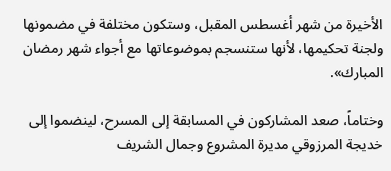الأخيرة من شهر أغسطس المقبل، وستكون مختلفة في مضمونها ولجنة تحكيمها، لأنها ستنسجم بموضوعاتها مع أجواء شهر رمضان المبارك».

وختاماً، صعد المشاركون في المسابقة إلى المسرح، لينضموا إلى خديجة المرزوقي مديرة المشروع وجمال الشريف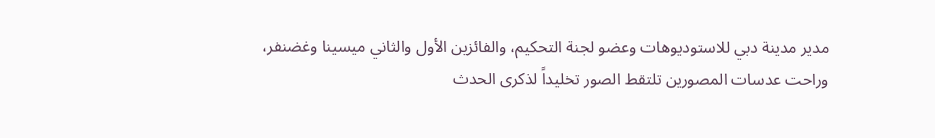مدير مدينة دبي للاستوديوهات وعضو لجنة التحكيم، والفائزين الأول والثاني ميسينا وغضنفر، وراحت عدسات المصورين تلتقط الصور تخليداً لذكرى الحدث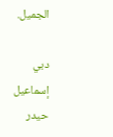الجميل.

دبي إسماعيل حيدر